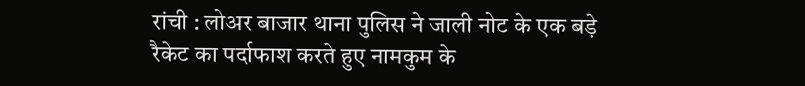रांची : लोअर बाजार थाना पुलिस ने जाली नोट के एक बड़े रैकेट का पर्दाफाश करते हुए नामकुम के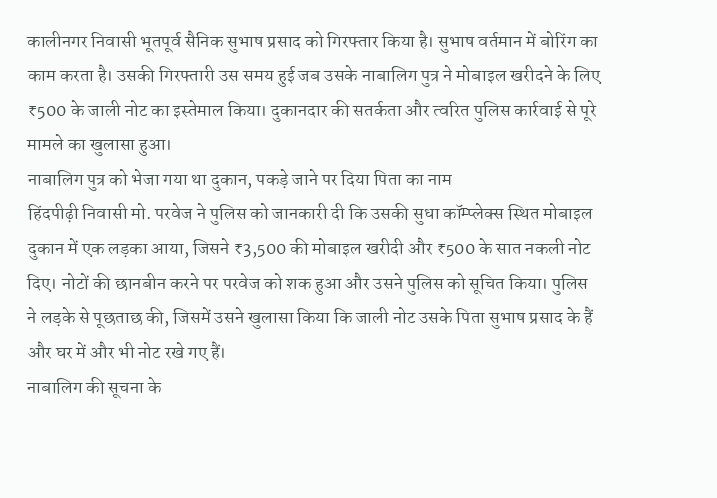कालीनगर निवासी भूतपूर्व सैनिक सुभाष प्रसाद को गिरफ्तार किया है। सुभाष वर्तमान में बोरिंग का काम करता है। उसकी गिरफ्तारी उस समय हुई जब उसके नाबालिग पुत्र ने मोबाइल खरीदने के लिए ₹500 के जाली नोट का इस्तेमाल किया। दुकानदार की सतर्कता और त्वरित पुलिस कार्रवाई से पूरे मामले का खुलासा हुआ।
नाबालिग पुत्र को भेजा गया था दुकान, पकड़े जाने पर दिया पिता का नाम
हिंदपीढ़ी निवासी मो. परवेज ने पुलिस को जानकारी दी कि उसकी सुधा कॉम्प्लेक्स स्थित मोबाइल दुकान में एक लड़का आया, जिसने ₹3,500 की मोबाइल खरीदी और ₹500 के सात नकली नोट दिए। नोटों की छानबीन करने पर परवेज को शक हुआ और उसने पुलिस को सूचित किया। पुलिस ने लड़के से पूछताछ की, जिसमें उसने खुलासा किया कि जाली नोट उसके पिता सुभाष प्रसाद के हैं और घर में और भी नोट रखे गए हैं।
नाबालिग की सूचना के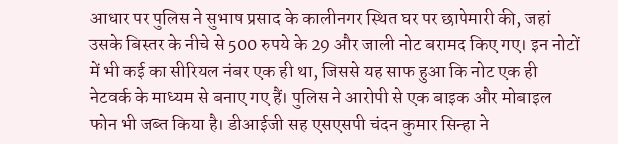आधार पर पुलिस ने सुभाष प्रसाद के कालीनगर स्थित घर पर छापेमारी की, जहां उसके बिस्तर के नीचे से 500 रुपये के 29 और जाली नोट बरामद किए गए। इन नोटों में भी कई का सीरियल नंबर एक ही था, जिससे यह साफ हुआ कि नोट एक ही नेटवर्क के माध्यम से बनाए गए हैं। पुलिस ने आरोपी से एक बाइक और मोबाइल फोन भी जब्त किया है। डीआईजी सह एसएसपी चंदन कुमार सिन्हा ने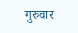गुरुवार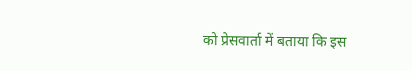को प्रेसवार्ता में बताया कि इस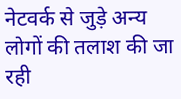नेटवर्क से जुड़े अन्य लोगों की तलाश की जा रही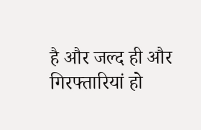है और जल्द ही और गिरफ्तारियां हो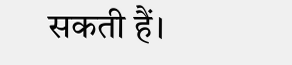सकती हैं।